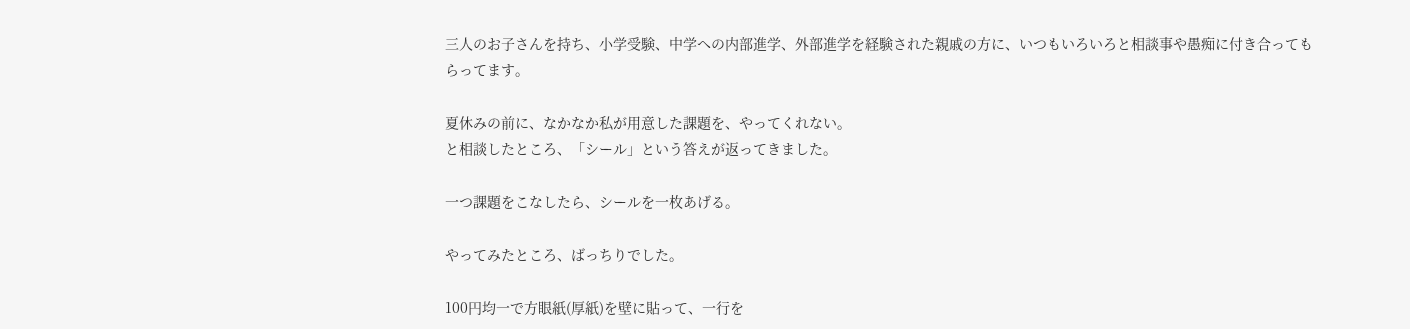三人のお子さんを持ち、小学受験、中学への内部進学、外部進学を経験された親戚の方に、いつもいろいろと相談事や愚痴に付き合ってもらってます。

夏休みの前に、なかなか私が用意した課題を、やってくれない。
と相談したところ、「シール」という答えが返ってきました。

一つ課題をこなしたら、シールを一枚あげる。

やってみたところ、ばっちりでした。

100円均一で方眼紙(厚紙)を壁に貼って、一行を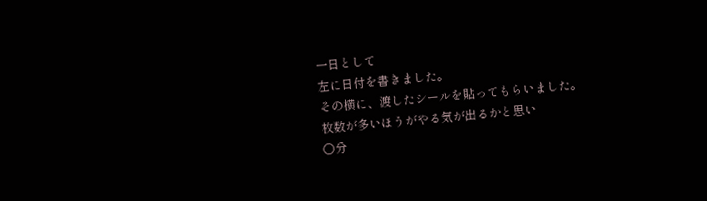一日として
左に日付を書きました。
その横に、渡したシールを貼ってもらいました。
枚数が多いほうがやる気が出るかと思い
〇分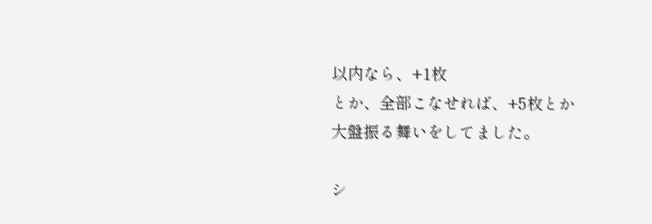以内なら、+1枚
とか、全部こなせれば、+5枚とか
大盤振る舞いをしてました。

シ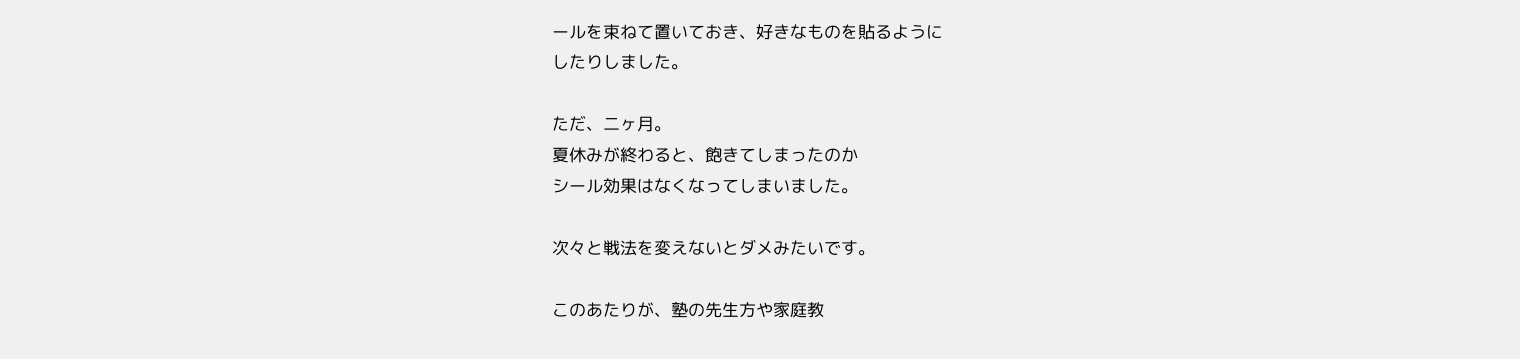ールを束ねて置いておき、好きなものを貼るように
したりしました。

ただ、二ヶ月。
夏休みが終わると、飽きてしまったのか
シール効果はなくなってしまいました。

次々と戦法を変えないとダメみたいです。

このあたりが、塾の先生方や家庭教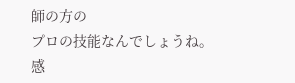師の方の
プロの技能なんでしょうね。
感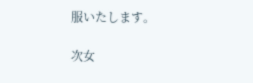服いたします。

次女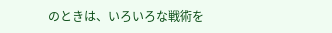のときは、いろいろな戦術を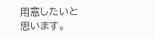用意したいと
思います。